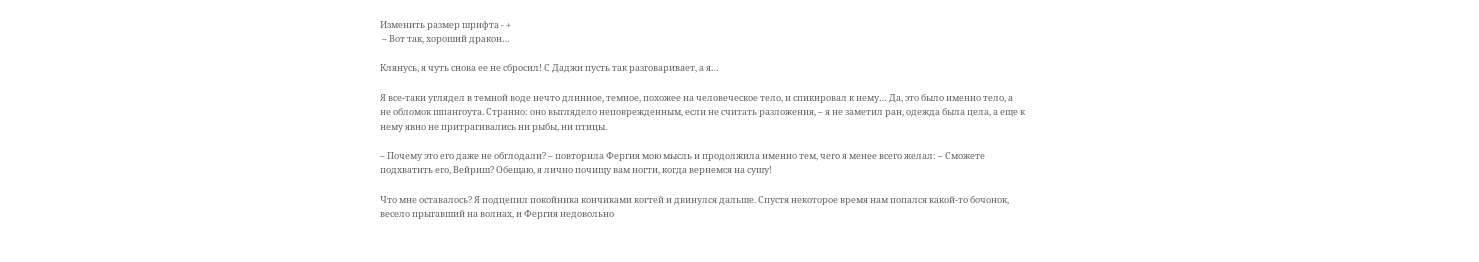Изменить размер шрифта - +
 – Вот так, хороший дракон…

Клянусь, я чуть снова ее не сбросил! С Даджи пусть так разговаривает, а я…

Я все-таки углядел в темной воде нечто длинное, темное, похожее на человеческое тело, и спикировал к нему… Да, это было именно тело, а не обломок шпангоута. Странно: оно выглядело неповрежденным, если не считать разложения, – я не заметил ран, одежда была цела, а еще к нему явно не притрагивались ни рыбы, ни птицы.

– Почему это его даже не обглодали? – повторила Фергия мою мысль и продолжила именно тем, чего я менее всего желал: – Сможете подхватить его, Вейриш? Обещаю, я лично почищу вам ногти, когда вернемся на сушу!

Что мне оставалось? Я подцепил покойника кончиками когтей и двинулся дальше. Спустя некоторое время нам попался какой-то бочонок, весело прыгавший на волнах, и Фергия недовольно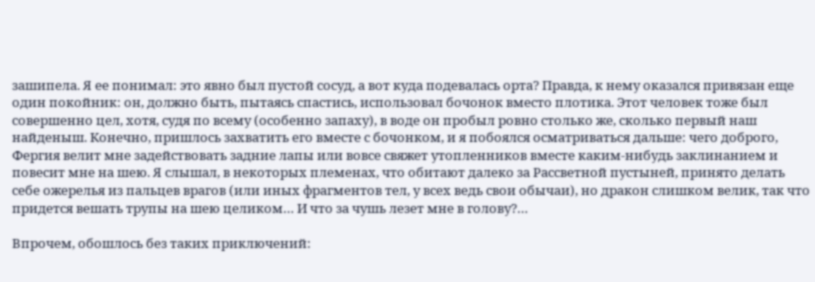зашипела. Я ее понимал: это явно был пустой сосуд, а вот куда подевалась орта? Правда, к нему оказался привязан еще один покойник: он, должно быть, пытаясь спастись, использовал бочонок вместо плотика. Этот человек тоже был совершенно цел, хотя, судя по всему (особенно запаху), в воде он пробыл ровно столько же, сколько первый наш найденыш. Конечно, пришлось захватить его вместе с бочонком, и я побоялся осматриваться дальше: чего доброго, Фергия велит мне задействовать задние лапы или вовсе свяжет утопленников вместе каким-нибудь заклинанием и повесит мне на шею. Я слышал, в некоторых племенах, что обитают далеко за Рассветной пустыней, принято делать себе ожерелья из пальцев врагов (или иных фрагментов тел, у всех ведь свои обычаи), но дракон слишком велик, так что придется вешать трупы на шею целиком… И что за чушь лезет мне в голову?…

Впрочем, обошлось без таких приключений: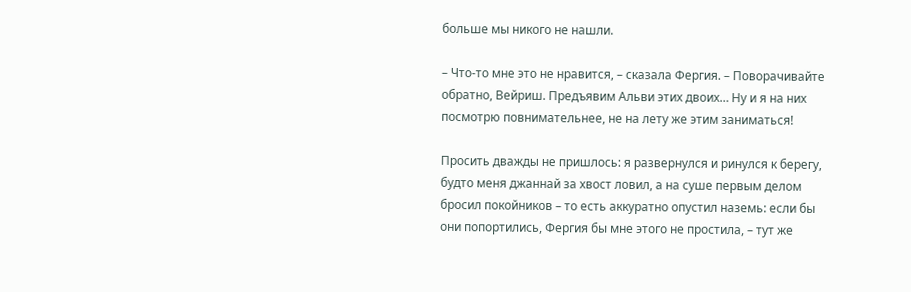больше мы никого не нашли.

– Что-то мне это не нравится, – сказала Фергия. – Поворачивайте обратно, Вейриш. Предъявим Альви этих двоих… Ну и я на них посмотрю повнимательнее, не на лету же этим заниматься!

Просить дважды не пришлось: я развернулся и ринулся к берегу, будто меня джаннай за хвост ловил, а на суше первым делом бросил покойников – то есть аккуратно опустил наземь: если бы они попортились, Фергия бы мне этого не простила, – тут же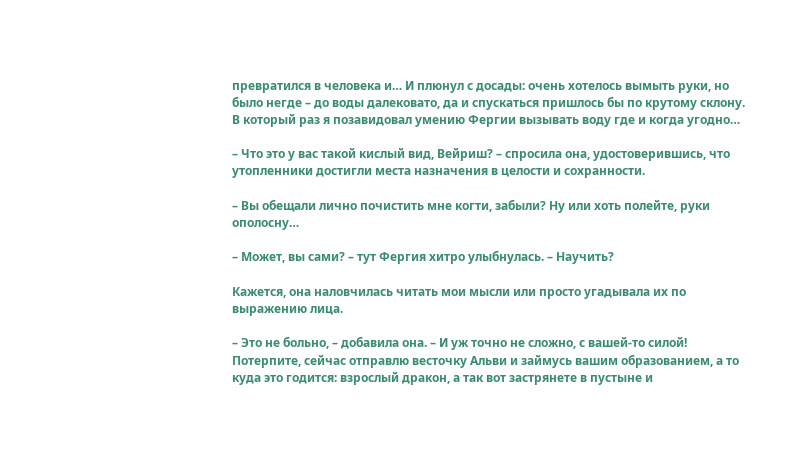превратился в человека и… И плюнул с досады: очень хотелось вымыть руки, но было негде – до воды далековато, да и спускаться пришлось бы по крутому склону. В который раз я позавидовал умению Фергии вызывать воду где и когда угодно…

– Что это у вас такой кислый вид, Вейриш? – спросила она, удостоверившись, что утопленники достигли места назначения в целости и сохранности.

– Вы обещали лично почистить мне когти, забыли? Ну или хоть полейте, руки ополосну…

– Может, вы сами? – тут Фергия хитро улыбнулась. – Научить?

Кажется, она наловчилась читать мои мысли или просто угадывала их по выражению лица.

– Это не больно, – добавила она. – И уж точно не сложно, с вашей-то силой! Потерпите, сейчас отправлю весточку Альви и займусь вашим образованием, а то куда это годится: взрослый дракон, а так вот застрянете в пустыне и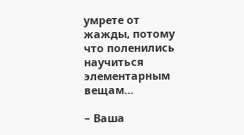умрете от жажды, потому что поленились научиться элементарным вещам…

– Ваша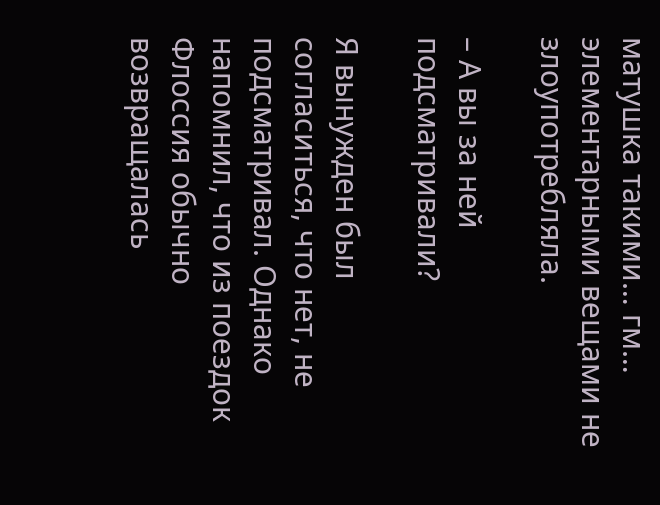матушка такими… гм… элементарными вещами не злоупотребляла.

– А вы за ней подсматривали?

Я вынужден был согласиться, что нет, не подсматривал. Однако напомнил, что из поездок Флоссия обычно возвращалась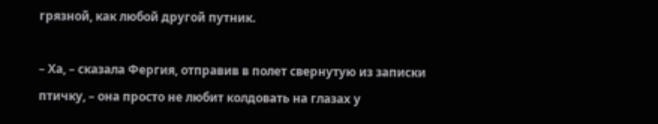грязной, как любой другой путник.

– Ха, – сказала Фергия, отправив в полет свернутую из записки птичку, – она просто не любит колдовать на глазах у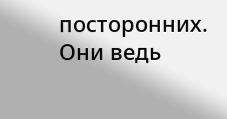посторонних. Они ведь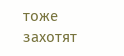тоже захотят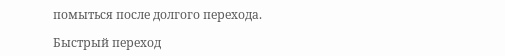помыться после долгого перехода.

Быстрый переход